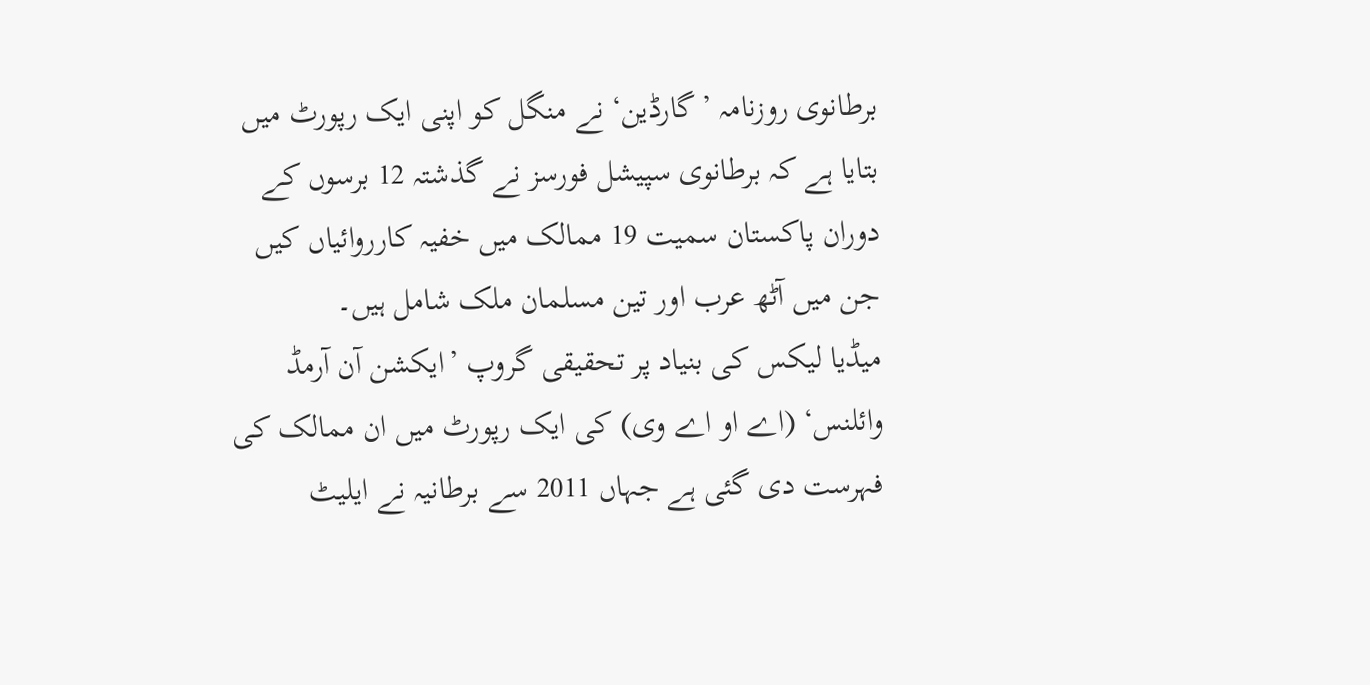برطانوی روزنامہ ’گارڈین‘ نے منگل کو اپنی ایک رپورٹ میں بتایا ہے کہ برطانوی سپیشل فورسز نے گذشتہ 12 برسوں کے دوران پاکستان سمیت 19 ممالک میں خفیہ کارروائیاں کیں جن میں آٹھ عرب اور تین مسلمان ملک شامل ہیں۔
میڈیا لیکس کی بنیاد پر تحقیقی گروپ ’ایکشن آن آرمڈ وائلنس‘ (اے او اے وی) کی ایک رپورٹ میں ان ممالک کی فہرست دی گئی ہے جہاں 2011 سے برطانیہ نے ایلیٹ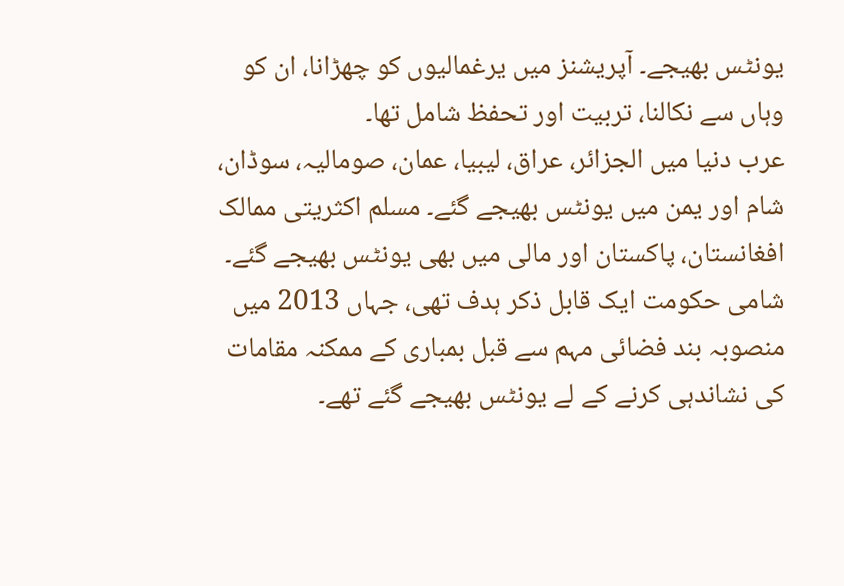یونٹس بھیجے۔ آپریشنز میں یرغمالیوں کو چھڑانا، ان کو وہاں سے نکالنا، تربیت اور تحفظ شامل تھا۔
عرب دنیا میں الجزائر، عراق، لیبیا، عمان، صومالیہ، سوڈان، شام اور یمن میں یونٹس بھیجے گئے۔ مسلم اکثریتی ممالک افغانستان، پاکستان اور مالی میں بھی یونٹس بھیجے گئے۔
شامی حکومت ایک قابل ذکر ہدف تھی، جہاں 2013 میں منصوبہ بند فضائی مہم سے قبل بمباری کے ممکنہ مقامات کی نشاندہی کرنے کے لے یونٹس بھیجے گئے تھے۔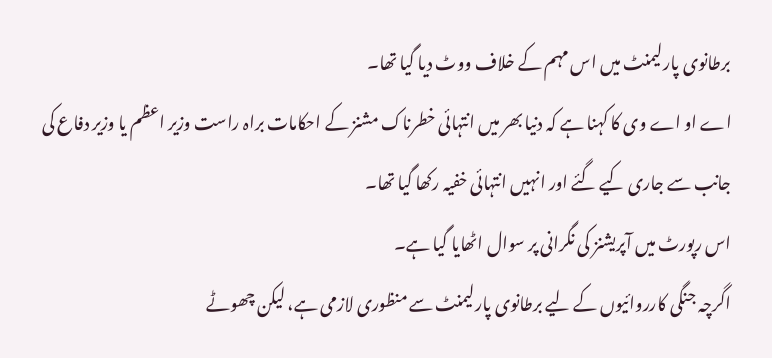برطانوی پارلیمنٹ میں اس مہم کے خلاف ووٹ دیا گیا تھا۔
اے او اے وی کا کہنا ہے کہ دنیا بھر میں انتہائی خطرناک مشنز کے احکامات براہ راست وزیر اعظم یا وزیر دفاع کی جانب سے جاری کیے گئے اور انہیں انتہائی خفیہ رکھا گیا تھا۔
اس رپورٹ میں آپریشنز کی نگرانی پر سوال اٹھایا گیا ہے۔
اگرچہ جنگی کارروائیوں کے لیے برطانوی پارلیمنٹ سے منظوری لازمی ہے، لیکن چھوٹے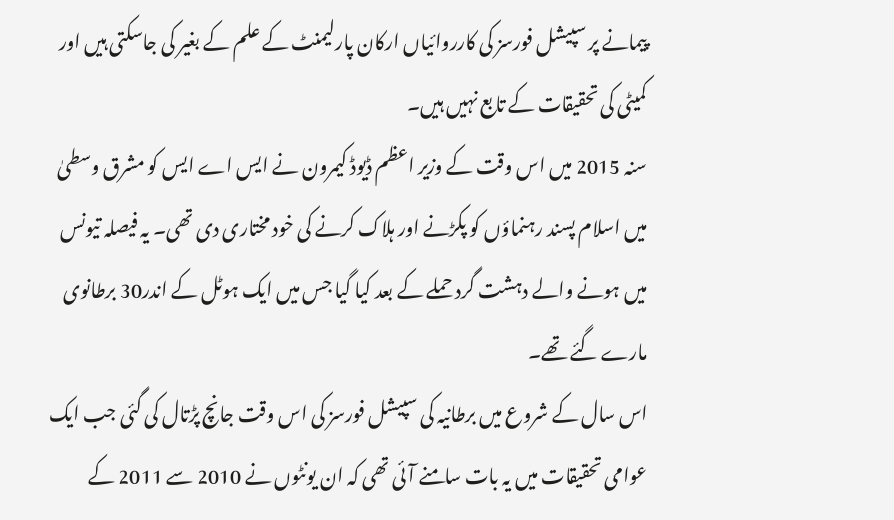پیمانے پر سپیشل فورسز کی کارروائیاں ارکان پارلیمنٹ کے علم کے بغیر کی جاسکتی ہیں اور کمیٹی کی تحقیقات کے تابع نہیں ہیں۔
سنہ 2015 میں اس وقت کے وزیر اعظم ڈیوڈ کیمرون نے ایس اے ایس کو مشرق وسطیٰ میں اسلام پسند رہنماؤں کو پکڑنے اور ہلاک کرنے کی خود مختاری دی تھی۔ یہ فیصلہ تیونس میں ہونے والے دہشت گرد حملے کے بعد کیا گیا جس میں ایک ہوٹل کے اندر30 برطانوی مارے گئے تھے۔
اس سال کے شروع میں برطانیہ کی سپیشل فورسز کی اس وقت جانچ پڑتال کی گئی جب ایک عوامی تحقیقات میں یہ بات سامنے آئی تھی کہ ان یونٹوں نے 2010 سے 2011 کے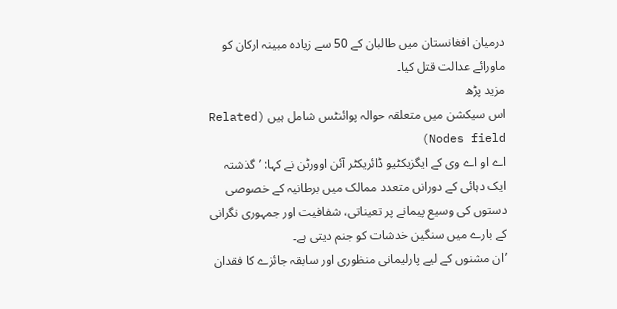درمیان افغانستان میں طالبان کے 50 سے زیادہ مبینہ ارکان کو ماورائے عدالت قتل کیا۔
مزید پڑھ
اس سیکشن میں متعلقہ حوالہ پوائنٹس شامل ہیں (Related Nodes field)
اے او اے وی کے ایگزیکٹیو ڈائریکٹر آئن اوورٹن نے کہا: ’گذشتہ ایک دہائی کے دورانں متعدد ممالک میں برطانیہ کے خصوصی دستوں کی وسیع پیمانے پر تعیناتی، شفافیت اور جمہوری نگرانی کے بارے میں سنگین خدشات کو جنم دیتی ہے۔
’ان مشنوں کے لیے پارلیمانی منظوری اور سابقہ جائزے کا فقدان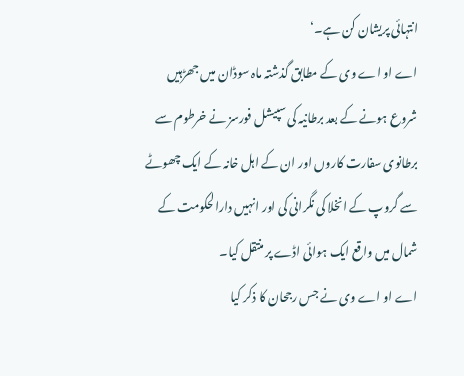انتہائی پریشان کن ہے۔‘
اے او اے وی کے مطابق گذشتہ ماہ سوڈان میں جھڑہیں شروع ہونے کے بعد برطانیہ کی سپیشل فورسز نے خرطوم سے برطانوی سفارت کاروں اور ان کے اہل خانہ کے ایک چھوٹے سے گروپ کے انخلا کی نگرانی کی اور انہیں دارالحکومت کے شمال میں واقع ایک ہوائی اڈے پر منتقل کیا۔
اے او اے وی نے جس رجحان کا ذکر کیا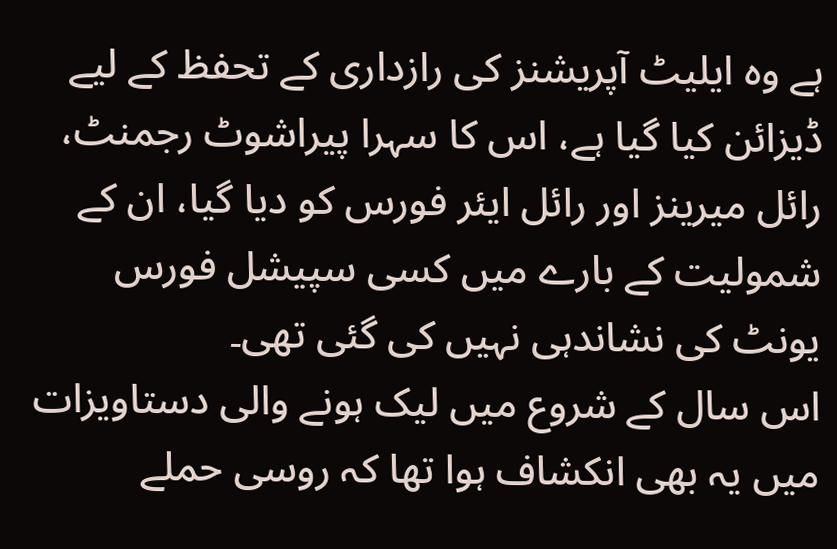ہے وہ ایلیٹ آپریشنز کی رازداری کے تحفظ کے لیے ڈیزائن کیا گیا ہے، اس کا سہرا پیراشوٹ رجمنٹ، رائل میرینز اور رائل ایئر فورس کو دیا گیا، ان کے شمولیت کے بارے میں کسی سپیشل فورس یونٹ کی نشاندہی نہیں کی گئی تھی۔
اس سال کے شروع میں لیک ہونے والی دستاویزات میں یہ بھی انکشاف ہوا تھا کہ روسی حملے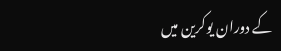کے دوران یوکرین میں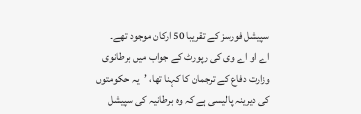سپیشل فورسز کے تقریبا 50 ارکان موجود تھے۔
اے او اے وی کی رپورٹ کے جواب میں برطانوی وزارت دفاع کے ترجمان کا کہنا تھا، ’یہ حکومتوں کی دیرینہ پالیسی ہے کہ وہ برطانیہ کی سپیشل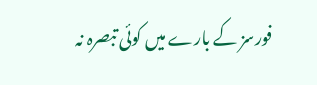فورسز کے بارے میں کوئی تبصرہ نہ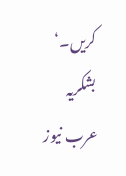کریں۔‘
بشکریہ عرب نیوز